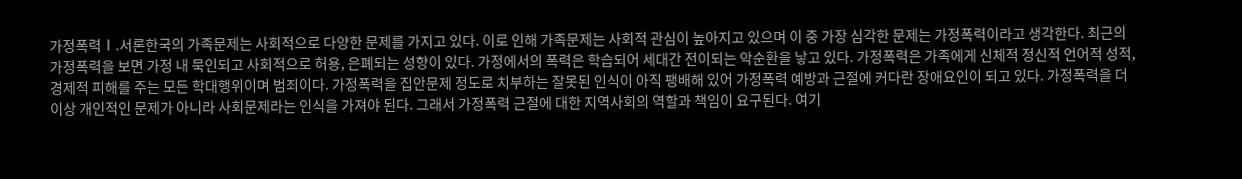가정폭력Ⅰ.서론한국의 가족문제는 사회적으로 다양한 문제를 가지고 있다. 이로 인해 가족문제는 사회적 관심이 높아지고 있으며 이 중 가장 심각한 문제는 가정폭력이라고 생각한다. 최근의 가정폭력을 보면 가정 내 묵인되고 사회적으로 허용, 은폐되는 성향이 있다. 가정에서의 폭력은 학습되어 세대간 전이되는 악순환을 낳고 있다. 가정폭력은 가족에게 신체적 정신적 언어적 성적, 경제적 피해를 주는 모든 학대행위이며 범죄이다. 가정폭력을 집안문제 정도로 치부하는 잘못된 인식이 아직 팽배해 있어 가정폭력 예방과 근절에 커다란 장애요인이 되고 있다. 가정폭력을 더 이상 개인적인 문제가 아니라 사회문제라는 인식을 가져야 된다. 그래서 가정폭력 근절에 대한 지역사회의 역할과 책임이 요구된다. 여기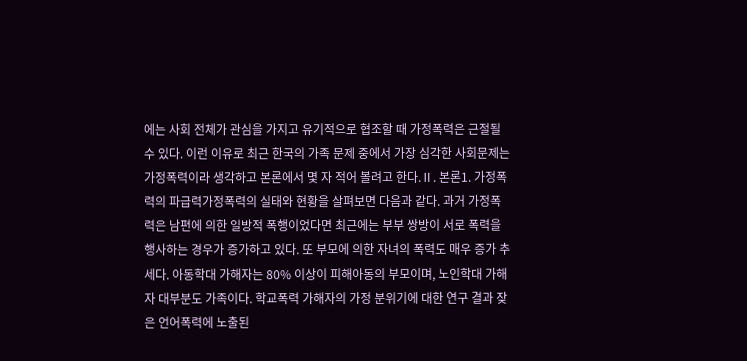에는 사회 전체가 관심을 가지고 유기적으로 협조할 때 가정폭력은 근절될 수 있다. 이런 이유로 최근 한국의 가족 문제 중에서 가장 심각한 사회문제는 가정폭력이라 생각하고 본론에서 몇 자 적어 볼려고 한다.Ⅱ. 본론1. 가정폭력의 파급력가정폭력의 실태와 현황을 살펴보면 다음과 같다. 과거 가정폭력은 남편에 의한 일방적 폭행이었다면 최근에는 부부 쌍방이 서로 폭력을 행사하는 경우가 증가하고 있다. 또 부모에 의한 자녀의 폭력도 매우 증가 추세다. 아동학대 가해자는 80% 이상이 피해아동의 부모이며, 노인학대 가해자 대부분도 가족이다. 학교폭력 가해자의 가정 분위기에 대한 연구 결과 잦은 언어폭력에 노출된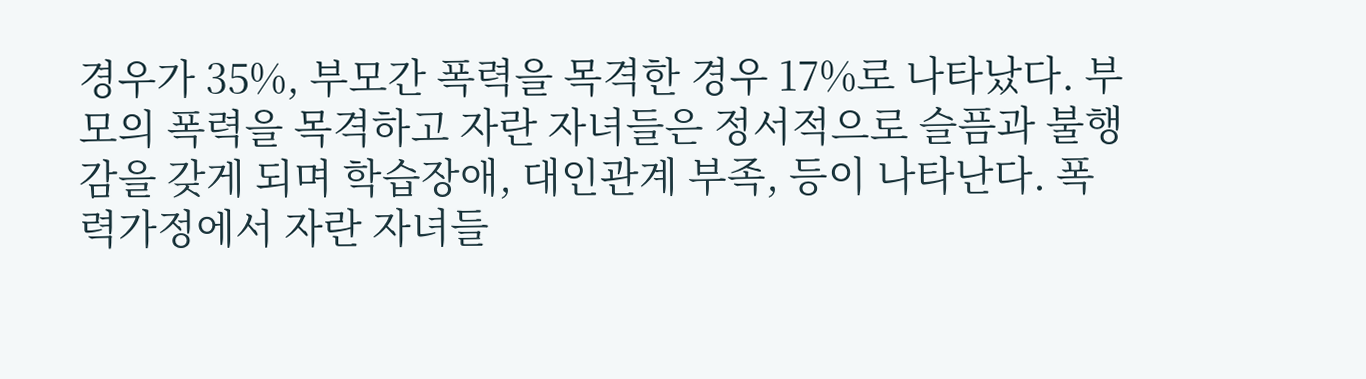경우가 35%, 부모간 폭력을 목격한 경우 17%로 나타났다. 부모의 폭력을 목격하고 자란 자녀들은 정서적으로 슬픔과 불행감을 갖게 되며 학습장애, 대인관계 부족, 등이 나타난다. 폭력가정에서 자란 자녀들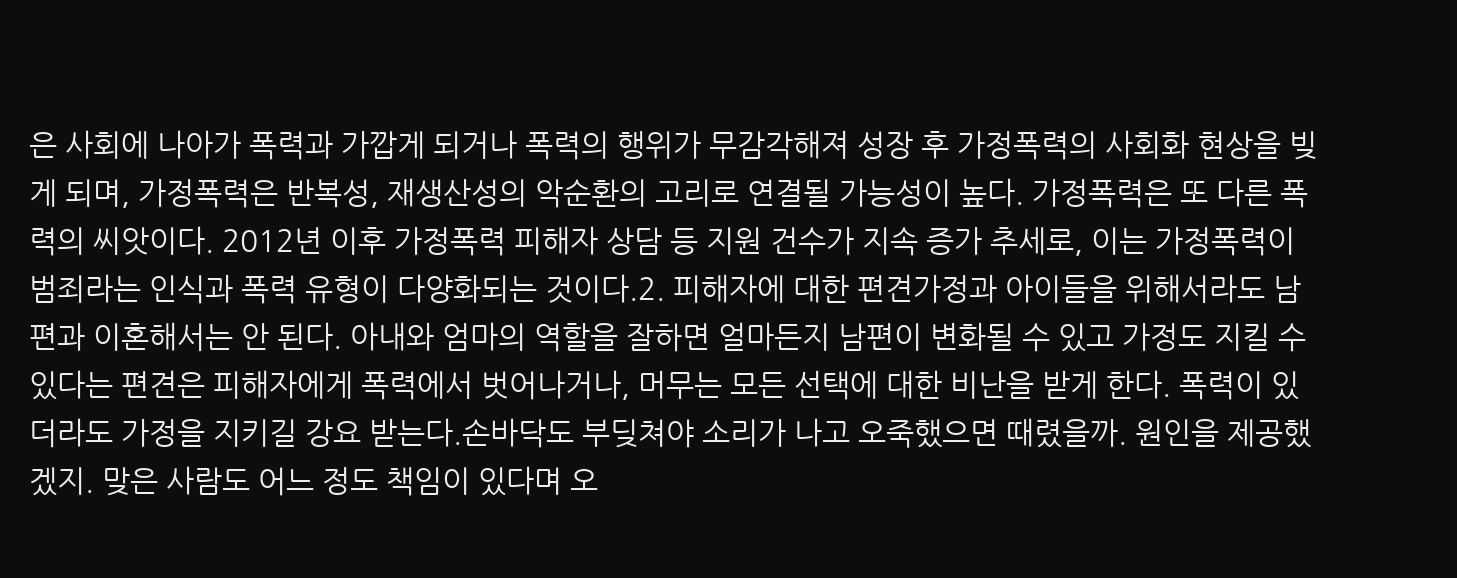은 사회에 나아가 폭력과 가깝게 되거나 폭력의 행위가 무감각해져 성장 후 가정폭력의 사회화 현상을 빚게 되며, 가정폭력은 반복성, 재생산성의 악순환의 고리로 연결될 가능성이 높다. 가정폭력은 또 다른 폭력의 씨앗이다. 2012년 이후 가정폭력 피해자 상담 등 지원 건수가 지속 증가 추세로, 이는 가정폭력이 범죄라는 인식과 폭력 유형이 다양화되는 것이다.2. 피해자에 대한 편견가정과 아이들을 위해서라도 남편과 이혼해서는 안 된다. 아내와 엄마의 역할을 잘하면 얼마든지 남편이 변화될 수 있고 가정도 지킬 수 있다는 편견은 피해자에게 폭력에서 벗어나거나, 머무는 모든 선택에 대한 비난을 받게 한다. 폭력이 있더라도 가정을 지키길 강요 받는다.손바닥도 부딪쳐야 소리가 나고 오죽했으면 때렸을까. 원인을 제공했겠지. 맞은 사람도 어느 정도 책임이 있다며 오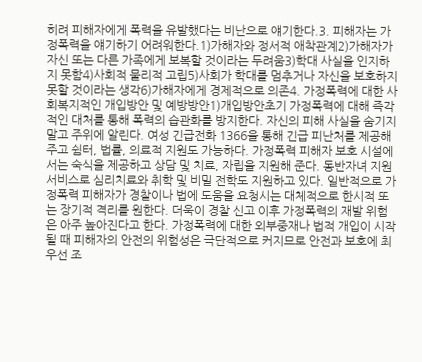히려 피해자에게 폭력을 유발했다는 비난으로 얘기한다.3. 피해자는 가정폭력을 얘기하기 어려워한다.1)가해자와 정서적 애착관계2)가해자가 자신 또는 다른 가족에게 보복할 것이라는 두려움3)학대 사실을 인지하지 못함4)사회적 물리적 고립5)사회가 학대를 멈추거나 자신을 보호하지 못할 것이라는 생각6)가해자에게 경제적으로 의존4. 가정폭력에 대한 사회복지적인 개입방안 및 예방방안1)개입방안초기 가정폭력에 대해 즉각적인 대처를 통해 폭력의 습관화를 방지한다. 자신의 피해 사실을 숨기지 말고 주위에 알린다. 여성 긴급전화 1366을 통해 긴급 피난처를 제공해 주고 쉼터, 법률, 의료적 지원도 가능하다. 가정폭력 피해자 보호 시설에서는 숙식을 제공하고 상담 및 치료, 자립을 지원해 준다. 동반자녀 지원서비스로 심리치료와 취학 및 비밀 전학도 지원하고 있다. 일반적으로 가정폭력 피해자가 경찰이나 법에 도움을 요청시는 대체적으로 한시적 또는 장기적 격리를 원한다. 더욱이 경찰 신고 이후 가정폭력의 재발 위험은 아주 높아진다고 한다. 가정폭력에 대한 외부중재나 법적 개입이 시작될 때 피해자의 안전의 위험성은 극단적으로 커지므로 안전과 보호에 최우선 조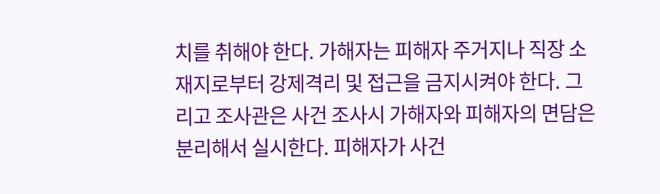치를 취해야 한다. 가해자는 피해자 주거지나 직장 소재지로부터 강제격리 및 접근을 금지시켜야 한다. 그리고 조사관은 사건 조사시 가해자와 피해자의 면담은 분리해서 실시한다. 피해자가 사건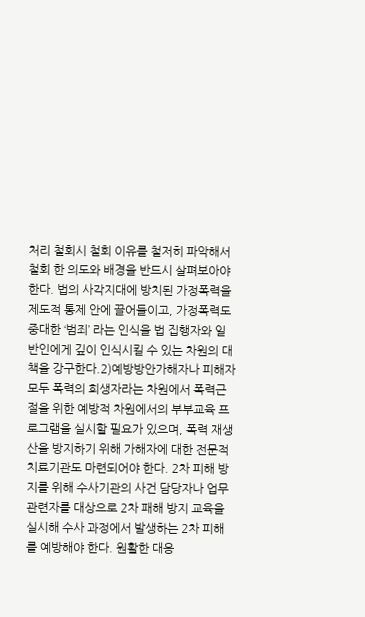처리 철회시 철회 이유를 철저히 파악해서 철회 한 의도와 배경을 반드시 살펴보아야 한다. 법의 사각지대에 방치된 가정폭력을 제도적 통제 안에 끌어들이고, 가정폭력도 중대한 ‘범죄’ 라는 인식을 법 집행자와 일반인에게 깊이 인식시킬 수 있는 차원의 대책을 강구한다.2)예방방안가해자나 피해자 모두 폭력의 희생자라는 차원에서 폭력근절을 위한 예방적 차원에서의 부부교육 프로그램을 실시할 필요가 있으며, 폭력 재생산을 방지하기 위해 가해자에 대한 전문적 치료기관도 마련되어야 한다. 2차 피해 방지를 위해 수사기관의 사건 담당자나 업무 관련자를 대상으로 2차 패해 방지 교육을 실시해 수사 과정에서 발생하는 2차 피해를 예방해야 한다. 원활한 대응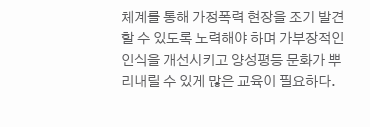체계를 통해 가정폭력 현장을 조기 발견할 수 있도록 노력해야 하며 가부장적인 인식을 개선시키고 양성평등 문화가 뿌리내릴 수 있게 많은 교육이 필요하다.